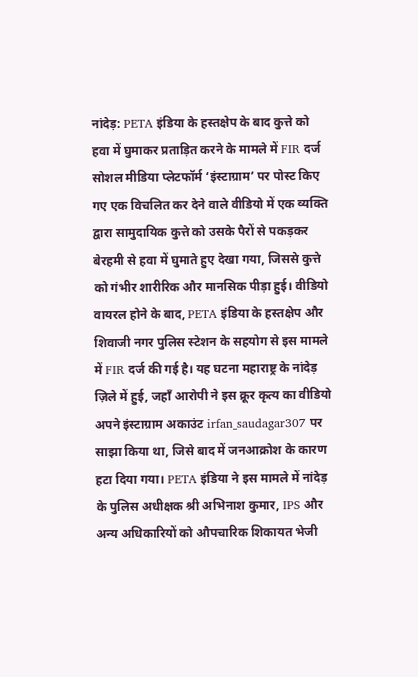नांदेड़: PETA इंडिया के हस्तक्षेप के बाद कुत्ते को हवा में घुमाकर प्रताड़ित करने के मामले में FIR दर्ज
सोशल मीडिया प्लेटफॉर्म ‘इंस्टाग्राम’ पर पोस्ट किए गए एक विचलित कर देने वाले वीडियो में एक व्यक्ति द्वारा सामुदायिक कुत्ते को उसके पैरों से पकड़कर बेरहमी से हवा में घुमाते हुए देखा गया, जिससे कुत्ते को गंभीर शारीरिक और मानसिक पीड़ा हुई। वीडियो वायरल होने के बाद, PETA इंडिया के हस्तक्षेप और शिवाजी नगर पुलिस स्टेशन के सहयोग से इस मामले में FIR दर्ज की गई है। यह घटना महाराष्ट्र के नांदेड़ ज़िले में हुई, जहाँ आरोपी ने इस क्रूर कृत्य का वीडियो अपने इंस्टाग्राम अकाउंट irfan_saudagar307 पर साझा किया था, जिसे बाद में जनआक्रोश के कारण हटा दिया गया। PETA इंडिया ने इस मामले में नांदेड़ के पुलिस अधीक्षक श्री अभिनाश कुमार, IPS और अन्य अधिकारियों को औपचारिक शिकायत भेजी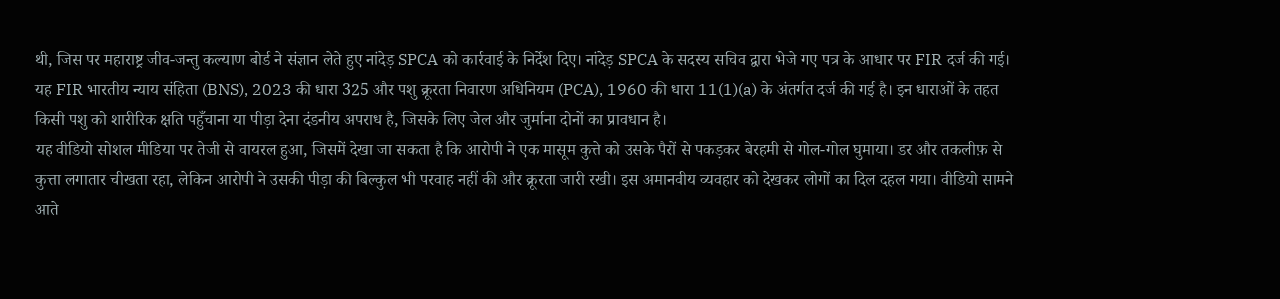थी, जिस पर महाराष्ट्र जीव-जन्तु कल्याण बोर्ड ने संज्ञान लेते हुए नांदेड़ SPCA को कार्रवाई के निर्देश दिए। नांदेड़ SPCA के सदस्य सचिव द्वारा भेजे गए पत्र के आधार पर FIR दर्ज की गई।
यह FIR भारतीय न्याय संहिता (BNS), 2023 की धारा 325 और पशु क्रूरता निवारण अधिनियम (PCA), 1960 की धारा 11(1)(a) के अंतर्गत दर्ज की गई है। इन धाराओं के तहत किसी पशु को शारीरिक क्षति पहुँचाना या पीड़ा देना दंडनीय अपराध है, जिसके लिए जेल और जुर्माना दोनों का प्रावधान है।
यह वीडियो सोशल मीडिया पर तेजी से वायरल हुआ, जिसमें देखा जा सकता है कि आरोपी ने एक मासूम कुत्ते को उसके पैरों से पकड़कर बेरहमी से गोल-गोल घुमाया। डर और तकलीफ़ से कुत्ता लगातार चीखता रहा, लेकिन आरोपी ने उसकी पीड़ा की बिल्कुल भी परवाह नहीं की और क्रूरता जारी रखी। इस अमानवीय व्यवहार को देखकर लोगों का दिल दहल गया। वीडियो सामने आते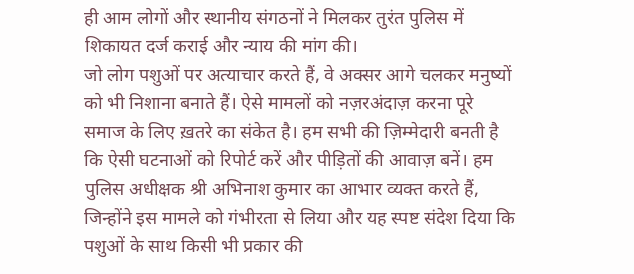ही आम लोगों और स्थानीय संगठनों ने मिलकर तुरंत पुलिस में शिकायत दर्ज कराई और न्याय की मांग की।
जो लोग पशुओं पर अत्याचार करते हैं, वे अक्सर आगे चलकर मनुष्यों को भी निशाना बनाते हैं। ऐसे मामलों को नज़रअंदाज़ करना पूरे समाज के लिए ख़तरे का संकेत है। हम सभी की ज़िम्मेदारी बनती है कि ऐसी घटनाओं को रिपोर्ट करें और पीड़ितों की आवाज़ बनें। हम पुलिस अधीक्षक श्री अभिनाश कुमार का आभार व्यक्त करते हैं, जिन्होंने इस मामले को गंभीरता से लिया और यह स्पष्ट संदेश दिया कि पशुओं के साथ किसी भी प्रकार की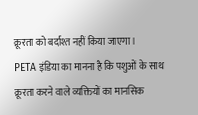क्रूरता को बर्दाश्त नहीं किया जाएगा।
PETA इंडिया का मानना है कि पशुओं के साथ क्रूरता करने वाले व्यक्तियों का मानसिक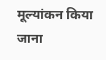मूल्यांकन किया जाना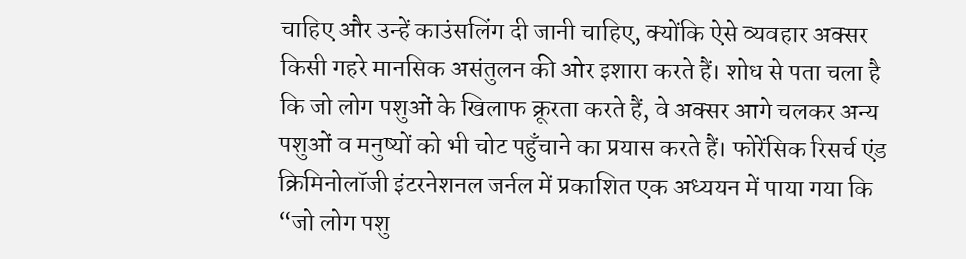चाहिए और उन्हें काउंसलिंग दी जानी चाहिए, क्योंकि ऐसे व्यवहार अक्सर किसी गहरे मानसिक असंतुलन की ओर इशारा करते हैं। शोध से पता चला है कि जो लोग पशुओं के खिलाफ क्रूरता करते हैं, वे अक्सर आगे चलकर अन्य पशुओं व मनुष्यों को भी चोट पहुँचाने का प्रयास करते हैं। फोरेंसिक रिसर्च एंड क्रिमिनोलॉजी इंटरनेशनल जर्नल में प्रकाशित एक अध्ययन में पाया गया कि “जो लोग पशु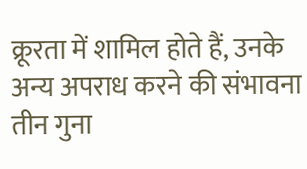क्रूरता में शामिल होते हैं, उनके अन्य अपराध करने की संभावना तीन गुना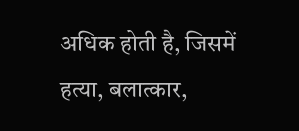अधिक होती है, जिसमें हत्या, बलात्कार,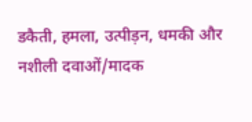डकैती, हमला, उत्पीड़न, धमकी और नशीली दवाओं/मादक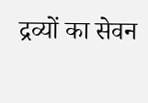द्रव्यों का सेवन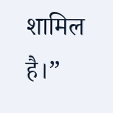शामिल है।”